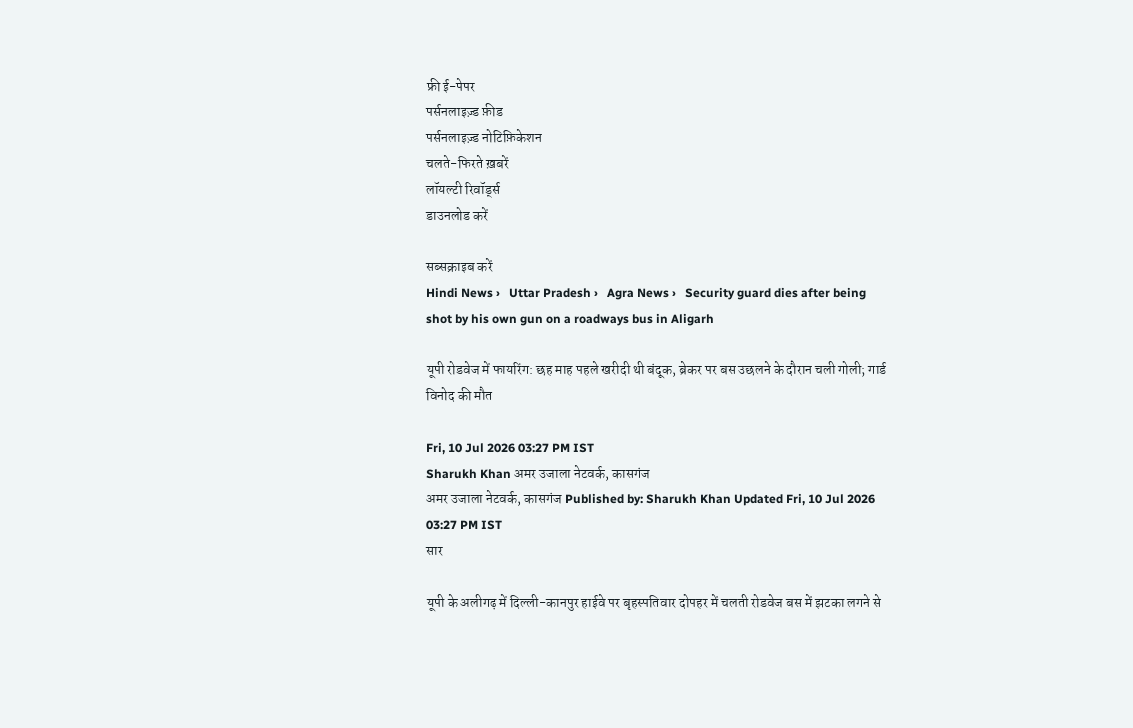फ्री ई-पेपर
पर्सनलाइज़्ड फ़ीड
पर्सनलाइज़्ड नोटिफ़िकेशन
चलते-फिरते ख़बरें
लॉयल्टी रिवॉर्ड्स
डाउनलोड करें

सब्सक्राइब करें
Hindi News ›   Uttar Pradesh ›   Agra News ›   Security guard dies after being shot by his own gun on a roadways bus in Aligarh

यूपी रोडवेज में फायरिंग: छह माह पहले खरीदी थी बंदूक, ब्रेकर पर बस उछलने के दौरान चली गोली; गार्ड विनोद की मौत

Fri, 10 Jul 2026 03:27 PM IST
Sharukh Khan अमर उजाला नेटवर्क, कासगंज
अमर उजाला नेटवर्क, कासगंज Published by: Sharukh Khan Updated Fri, 10 Jul 2026 03:27 PM IST
सार

यूपी के अलीगढ़ में दिल्ली-कानपुर हाईवे पर बृहस्पतिवार दोपहर में चलती रोडवेज बस में झटका लगने से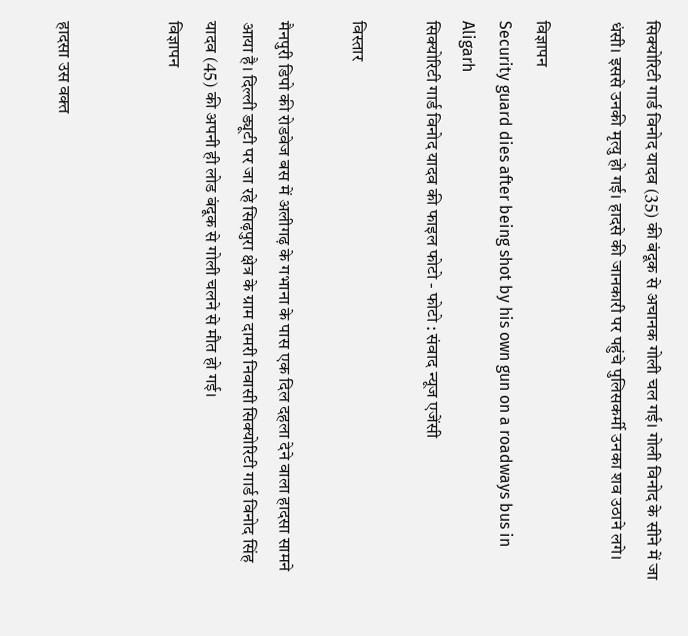सिक्योरिटी गार्ड विनोद यादव (35) की बंदूक से अचानक गोली चल गई। गोली विनोद के सीने में जा धंसी। इससे उनकी मृत्यु हो गई। हादसे की जानकारी पर पहुंचे पुलिसकर्मी उनका शव उठाने लगे।

विज्ञापन
Security guard dies after being shot by his own gun on a roadways bus in Aligarh
सिक्योरिटी गार्ड विनोद यादव की फाइल फोटो - फोटो : संवाद न्यूज एजेंसी

विस्तार

मैनपुरी डिपो की रोडवेज बस में अलीगढ़ के गभाना के पास एक दिल दहला देने वाला हादसा सामने आया है। दिल्ली ड्यूटी पर जा रहे सिढ़पुरा क्षेत्र के ग्राम दामरी निवासी सिक्योरिटी गार्ड विनोद सिंह यादव (45) की अपनी ही लोड बंदूक से गोली चलने से मौत हो गई।
विज्ञापन


हादसा उस वक्त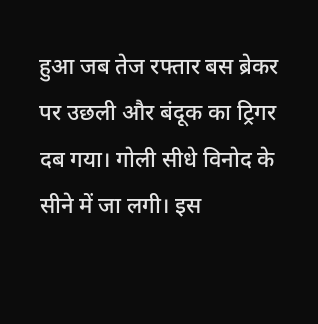हुआ जब तेज रफ्तार बस ब्रेकर पर उछली और बंदूक का ट्रिगर दब गया। गोली सीधे विनोद के सीने में जा लगी। इस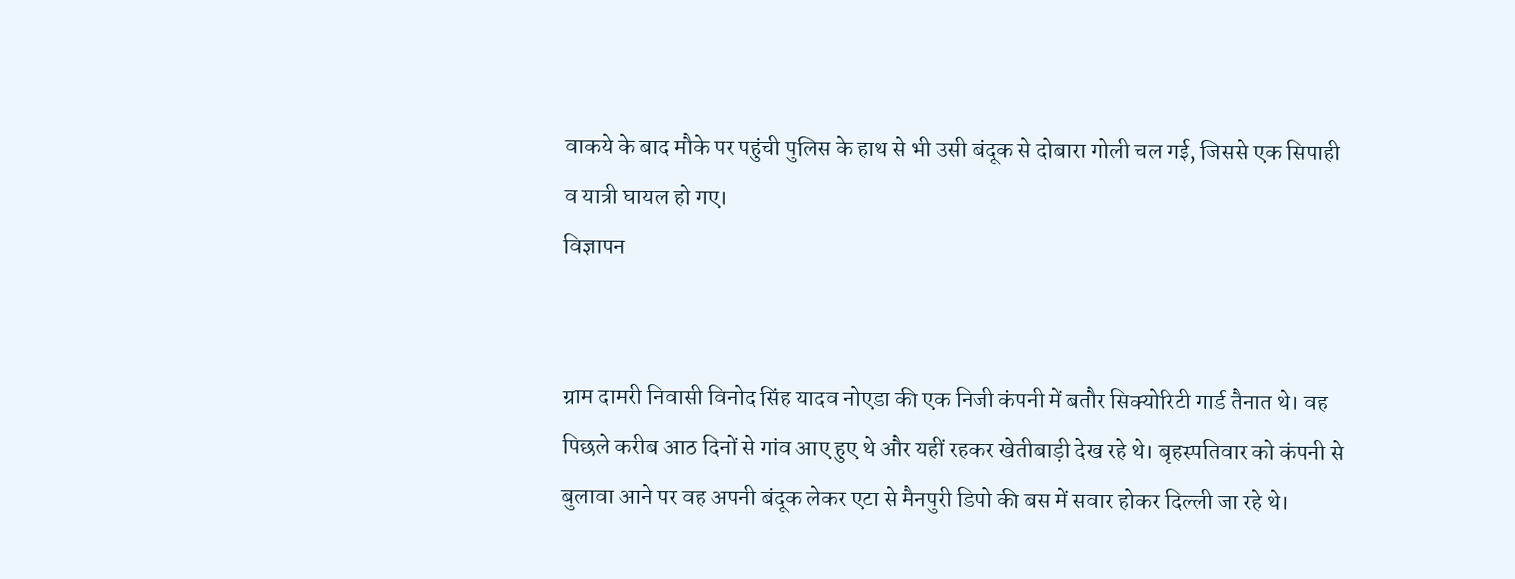वाकये के बाद मौके पर पहुंची पुलिस के हाथ से भी उसी बंदूक से दोबारा गोली चल गई, जिससे एक सिपाही व यात्री घायल हो गए।
विज्ञापन


ग्राम दामरी निवासी विनोद सिंह यादव नोएडा की एक निजी कंपनी में बतौर सिक्योरिटी गार्ड तैनात थे। वह पिछले करीब आठ दिनों से गांव आए हुए थे और यहीं रहकर खेतीबाड़ी देख रहे थे। बृहस्पतिवार को कंपनी से बुलावा आने पर वह अपनी बंदूक लेकर एटा से मैनपुरी डिपो की बस में सवार होकर दिल्ली जा रहे थे।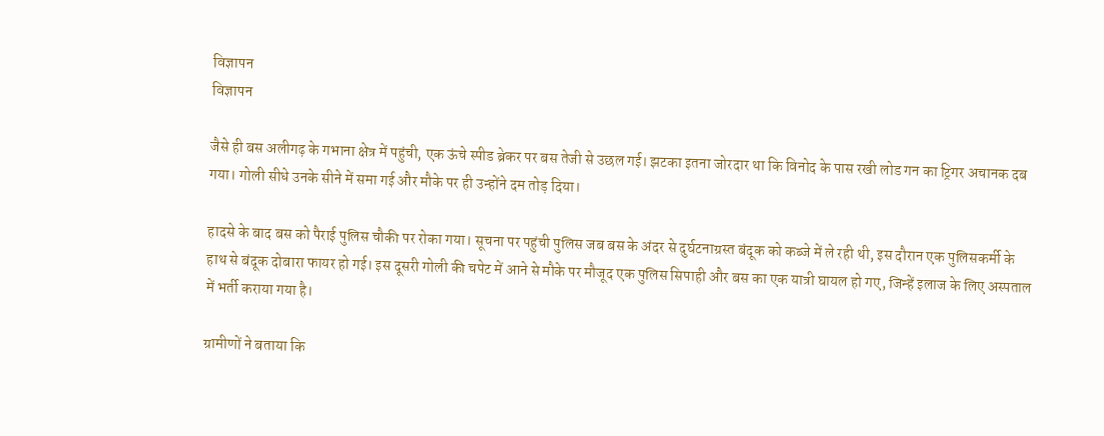विज्ञापन
विज्ञापन

जैसे ही बस अलीगढ़ के गभाना क्षेत्र में पहुंची, एक ऊंचे स्पीड ब्रेकर पर बस तेजी से उछल गई। झटका इतना जोरदार था कि विनोद के पास रखी लोड गन का ट्रिगर अचानक दब गया। गोली सीधे उनके सीने में समा गई और मौके पर ही उन्होंने दम तोड़ दिया।

हादसे के बाद बस को पैराई पुलिस चौकी पर रोका गया। सूचना पर पहुंची पुलिस जब बस के अंदर से दुर्घटनाग्रस्त बंदूक को कब्जे में ले रही थी, इस दौरान एक पुलिसकर्मी के हाथ से बंदूक दोबारा फायर हो गई। इस दूसरी गोली की चपेट में आने से मौके पर मौजूद एक पुलिस सिपाही और बस का एक यात्री घायल हो गए, जिन्हें इलाज के लिए अस्पताल में भर्ती कराया गया है।

ग्रामीणों ने बताया कि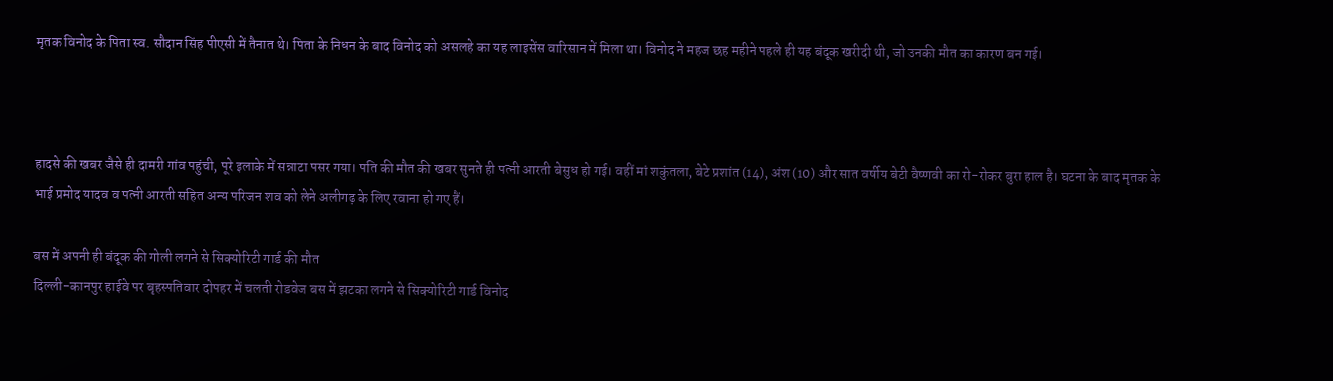मृतक विनोद के पिता स्व. सौदान सिंह पीएसी में तैनात थे। पिता के निधन के बाद विनोद को असलहे का यह लाइसेंस वारिसान में मिला था। विनोद ने महज छह महीने पहले ही यह बंदूक खरीदी थी, जो उनकी मौत का कारण बन गई।



हादसे की खबर जैसे ही दामरी गांव पहुंची, पूरे इलाके में सन्नाटा पसर गया। पति की मौत की खबर सुनते ही पत्नी आरती बेसुध हो गई। वहीं मां शकुंतला, बेटे प्रशांत (14), अंश (10) और सात वर्षीय बेटी वैष्णवी का रो-रोकर बुरा हाल है। घटना के बाद मृतक के भाई प्रमोद यादव व पत्नी आरती सहित अन्य परिजन शव को लेने अलीगढ़ के लिए रवाना हो गए हैं।

बस में अपनी ही बंदूक की गोली लगने से सिक्योरिटी गार्ड की मौत
दिल्ली-कानपुर हाईवे पर बृहस्पतिवार दोपहर में चलती रोडवेज बस में झटका लगने से सिक्योरिटी गार्ड विनोद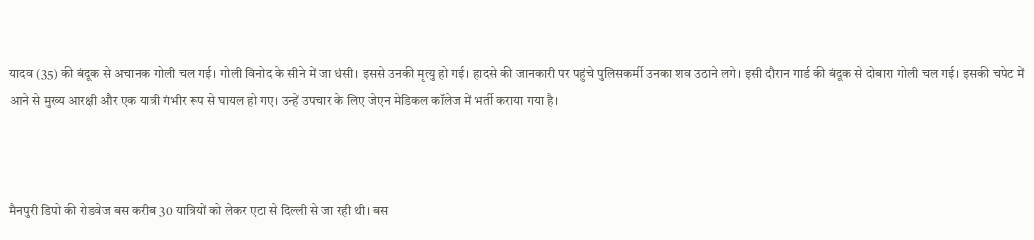यादव (35) की बंदूक से अचानक गोली चल गई। गोली विनोद के सीने में जा धंसी। इससे उनकी मृत्यु हो गई। हादसे की जानकारी पर पहुंचे पुलिसकर्मी उनका शव उठाने लगे। इसी दौरान गार्ड की बंदूक से दोबारा गोली चल गई। इसकी चपेट में आने से मुख्य आरक्षी और एक यात्री गंभीर रूप से घायल हो गए। उन्हें उपचार के लिए जेएन मेडिकल कॉलेज में भर्ती कराया गया है।



मैनपुरी डिपो की रोडवेज बस करीब 30 यात्रियों को लेकर एटा से दिल्ली से जा रही थी। बस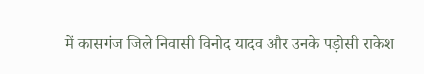में कासगंज जिले निवासी विनोद यादव और उनके पड़ोसी राकेश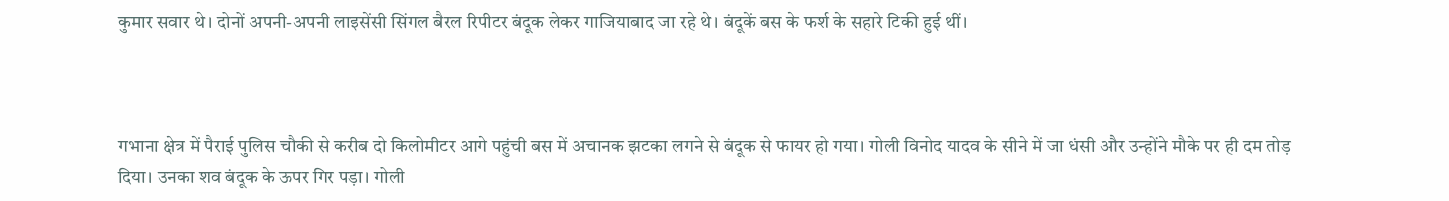कुमार सवार थे। दोनों अपनी-अपनी लाइसेंसी सिंगल बैरल रिपीटर बंदूक लेकर गाजियाबाद जा रहे थे। बंदूकें बस के फर्श के सहारे टिकी हुई थीं।



गभाना क्षेत्र में पैराई पुलिस चौकी से करीब दो किलोमीटर आगे पहुंची बस में अचानक झटका लगने से बंदूक से फायर हो गया। गोली विनोद यादव के सीने में जा धंसी और उन्होंने मौके पर ही दम तोड़ दिया। उनका शव बंदूक के ऊपर गिर पड़ा। गोली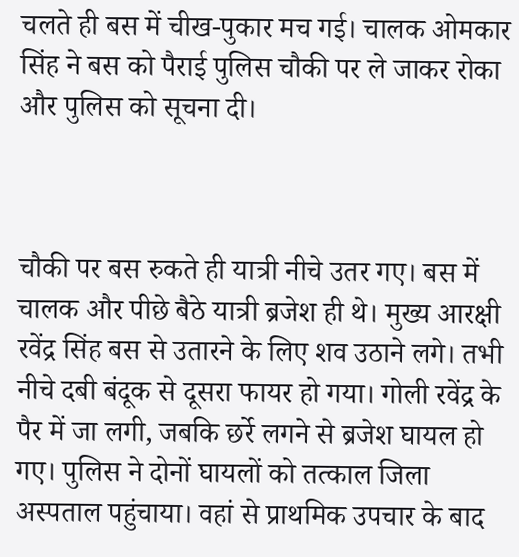चलते ही बस में चीख-पुकार मच गई। चालक ओमकार सिंह ने बस को पैराई पुलिस चौकी पर ले जाकर रोका और पुलिस को सूचना दी।



चौकी पर बस रुकते ही यात्री नीचे उतर गए। बस में चालक और पीछे बैठे यात्री ब्रजेश ही थे। मुख्य आरक्षी रवेंद्र सिंह बस से उतारने के लिए शव उठाने लगे। तभी नीचे दबी बंदूक से दूसरा फायर हो गया। गोली रवेंद्र के पैर में जा लगी, जबकि छर्रे लगने से ब्रजेश घायल हो गए। पुलिस ने दोनों घायलों को तत्काल जिला अस्पताल पहुंचाया। वहां से प्राथमिक उपचार के बाद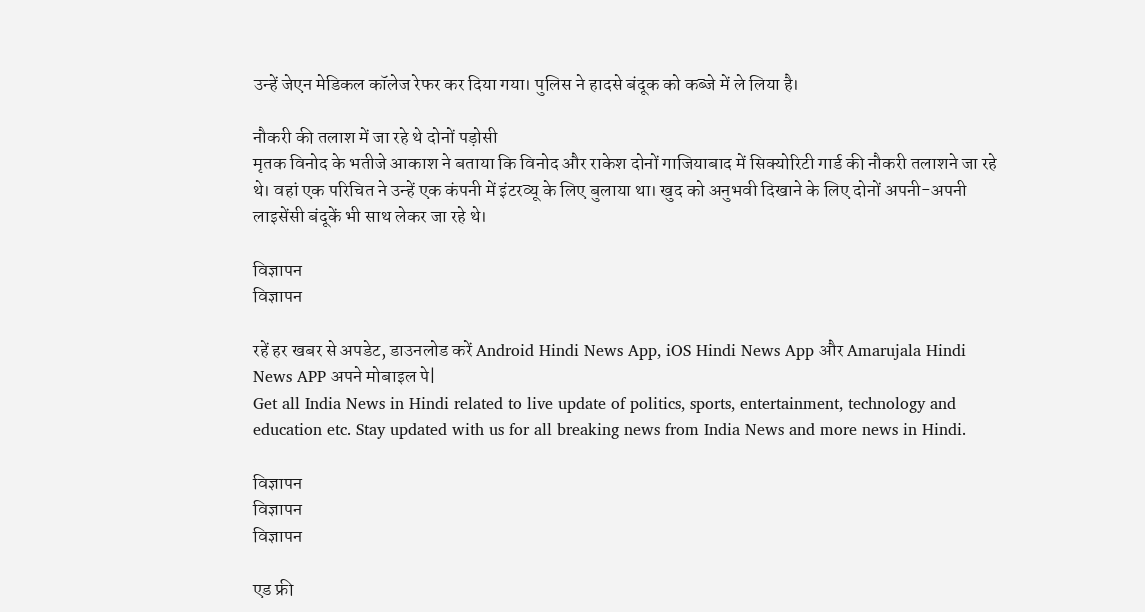उन्हें जेएन मेडिकल कॉलेज रेफर कर दिया गया। पुलिस ने हादसे बंदूक को कब्जे में ले लिया है।

नौकरी की तलाश में जा रहे थे दोनों पड़ोसी
मृतक विनोद के भतीजे आकाश ने बताया कि विनोद और राकेश दोनों गाजियाबाद में सिक्योरिटी गार्ड की नौकरी तलाशने जा रहे थे। वहां एक परिचित ने उन्हें एक कंपनी में इंटरव्यू के लिए बुलाया था। खुद को अनुभवी दिखाने के लिए दोनों अपनी-अपनी लाइसेंसी बंदूकें भी साथ लेकर जा रहे थे।

विज्ञापन
विज्ञापन

रहें हर खबर से अपडेट, डाउनलोड करें Android Hindi News App, iOS Hindi News App और Amarujala Hindi News APP अपने मोबाइल पे|
Get all India News in Hindi related to live update of politics, sports, entertainment, technology and education etc. Stay updated with us for all breaking news from India News and more news in Hindi.

विज्ञापन
विज्ञापन
विज्ञापन

एड फ्री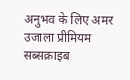अनुभव के लिए अमर उजाला प्रीमियम सब्सक्राइब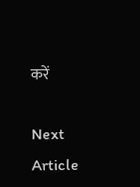करें

Next Article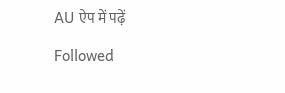AU ऐप में पढ़ें

Followed